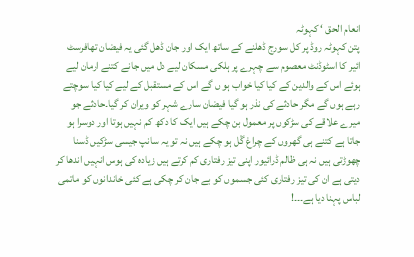انعام الحق ‘ کہوٹہ
پتن کہوٹہ روڈ پر کل سورج ڈھلنے کے ساتھ ایک اور جان ڈھل گئی یہ فیضان تھافرسٹ ائیر کا اسٹوڈنٹ معصوم سے چہرے پر ہلکی مسکان لیے دل میں جانے کتنے ارمان لیے ہوئے اس کے والدین کے کیا کیا خواب ہو ں گے اس کے مستقبل کے لیے کیا کیا سوچتے رہے ہوں گے مگر حادثے کی نذر ہو گیا فیضان سارے شہر کو ویران کر گیا۔حادثے جو میرے علاقے کی سڑکوں پر معمول بن چکے ہیں ایک کا دکھ کم نہیں ہوتا اور دوسرا ہو جاتا ہے کتنے ہی گھروں کے چراغ گْل ہو چکے ہیں نہ تو یہ سانپ جیسی سڑکیں ڈسنا چھوڑتی ہیں نہ ہی ظالم ڈرائیور اپنی تیز رفتاری کم کرتے ہیں زیادہ کی ہوس انہیں اندھا کر دیتی ہے ان کی تیز رفتاری کئی جسموں کو بے جان کر چکی ہے کئی خاندانوں کو ماتمی لباس پہنا دیا ہے۔۔۔!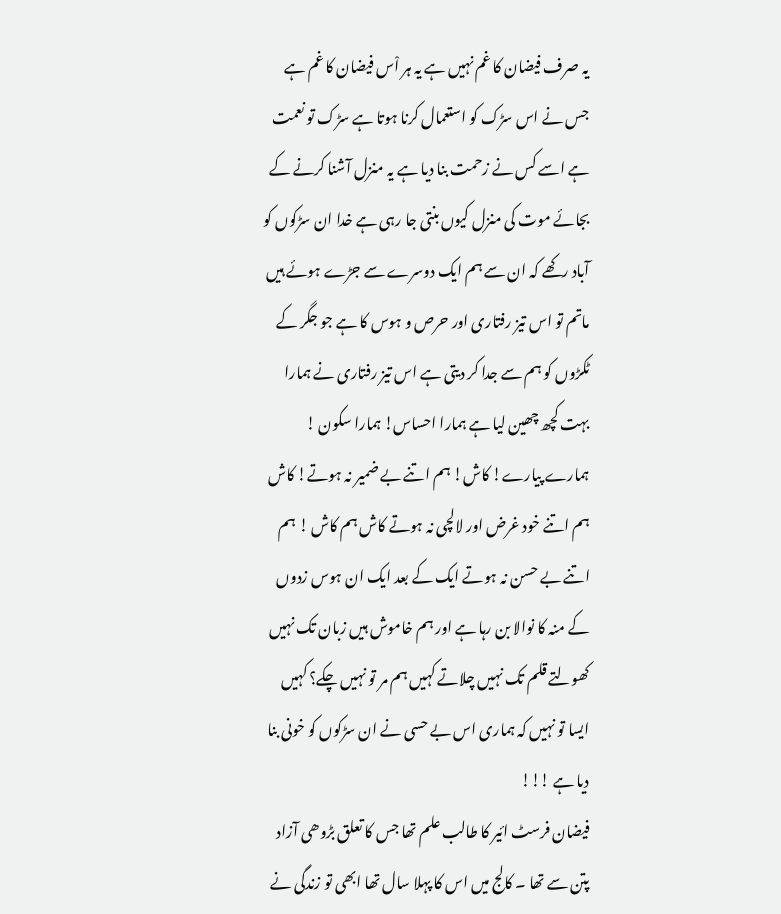یہ صرف فیضان کا غم نہیں ہے یہ ہر اْس فیضان کا غم ہے جس نے اس سڑک کو استعمال کرنا ہوتا ہے سڑک تو نعمت ہے اسے کس نے زحمت بنا دیا ہے یہ منزل آشنا کرنے کے بجائے موت کی منزل کیوں بنتی جا رہی ہے خدا ان سڑکوں کو آباد رکھے کہ ان سے ہم ایک دوسرے سے جڑے ہوئے ہیں ماتم تو اس تیز رفتاری اور حرص و ہوس کا ہے جو جگر کے ٹکڑوں کو ہم سے جدا کر دیتی ہے اس تیز رفتاری نے ہمارا بہت کچھ چھین لیا ہے ہمارا احساس! ہمارا سکون ! ہمارے پیارے! کاش! ہم اتنے بے ضمیر نہ ہوتے! کاش ہم اتنے خود غرض اور لالچی نہ ہوتے کاش ہم کاش ! ہم اتنے بے حسن نہ ہوتے ایک کے بعد ایک ان ہوس زدوں کے منہ کا نوالا بن رہا ہے اور ہم خاموش ہیں زبان تک نہیں کھولتے قلم تک نہیں چلاتے کہیں ہم مر تو نہیں چکے؟ کہیں ایسا تو نہیں کہ ہماری اس بے حسی نے ان سڑکوں کو خونی بنا دیا ہے !!!
فیضان فرسٹ ائیر کا طالب علم تھا جس کا تعلق بڑوھی آزاد پتن سے تھا ۔ کالج میں اس کا پہلا سال تھا ابھی تو زندگی نے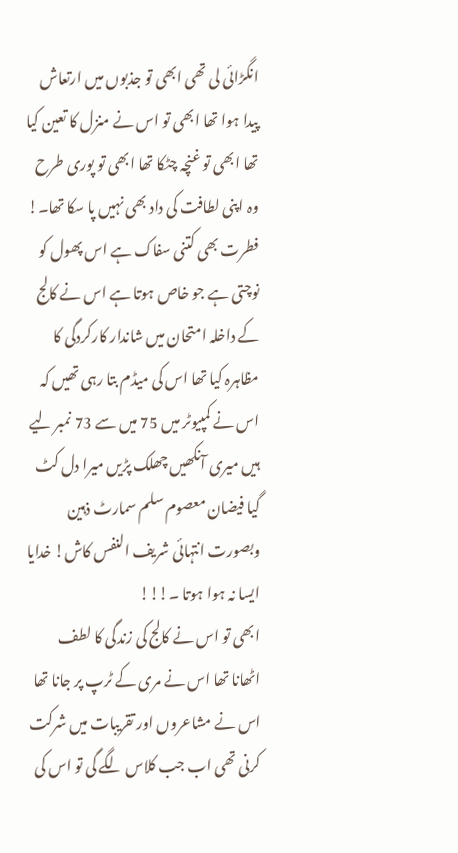انگڑائی لی تھی ابھی تو جذبوں میں ارتعاش پیدا ہوا تھا ابھی تو اس نے منزل کا تعین کیا تھا ابھی تو غنچہ چٹکا تھا ابھی تو پوری طرح وہ اپنی لطافت کی داد بھی نہیں پا سکا تھا۔!
فطرت بھی کتنی سفاک ہے اس پھول کو نوچتی ہے جو خاص ہوتا ہے اس نے کالج کے داخلہ امتحان میں شاندار کارکردگی کا مظاہرہ کیا تھا اس کی میڈم بتا رہی تھیں کہ اس نے کمپیوٹر میں 75 میں سے 73 نمبر لیے ہیں میری آنکھیں چھلک پڑیں میرا دل کٹ گیا فیضان معصوم سلم سمارٹ ذہین وبصورت انتہائی شریف النفس کاش! خدایا ایسا نہ ہوا ہوتا ۔!!!
ابھی تو اس نے کالج کی زندگی کا لطف اٹھانا تھا اس نے مری کے ٹرپ پر جانا تھا اس نے مشاعروں اور تقریبات میں شرکت کرنی تھی اب جب کلاس لگے گی تو اس کی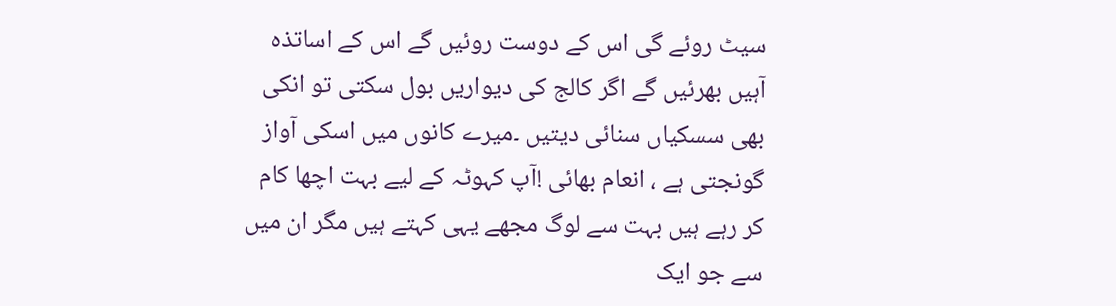سیٹ روئے گی اس کے دوست روئیں گے اس کے اساتذہ آہیں بھرئیں گے اگر کالج کی دیواریں بول سکتی تو انکی بھی سسکیاں سنائی دیتیں ۔میرے کانوں میں اسکی آواز گونجتی ہے ، انعام بھائی !آپ کہوٹہ کے لیے بہت اچھا کام کر رہے ہیں بہت سے لوگ مجھے یہی کہتے ہیں مگر ان میں سے جو ایک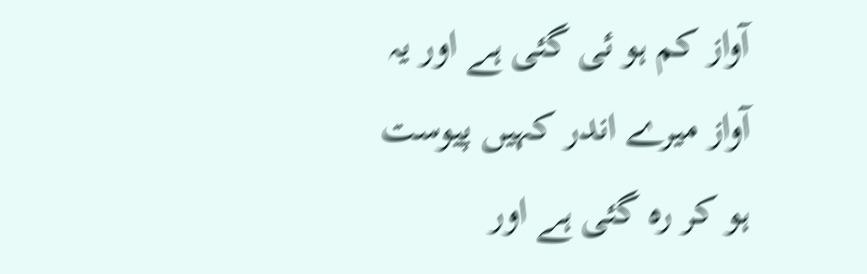آواز کم ہو ئی گئی ہے اور یہ آواز میرے اندر کہیں پیوست ہو کر رہ گئی ہے اور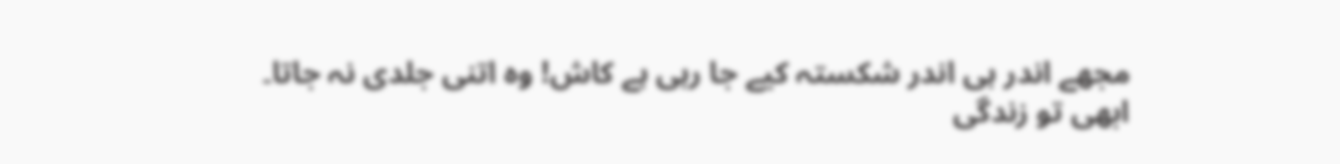مجھے اندر ہی اندر شکستہ کیے جا رہی ہے کاش! وہ اتنی جلدی نہ جاتا۔
ابھی تو زندگی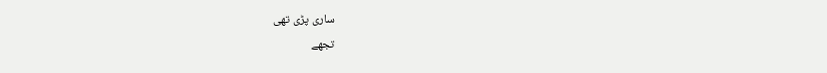ساری پڑی تھی
تجھے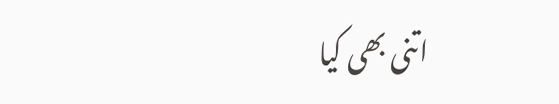اتنی بھی کیا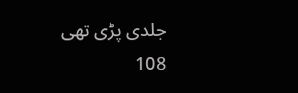جلدی پڑی تھی
108